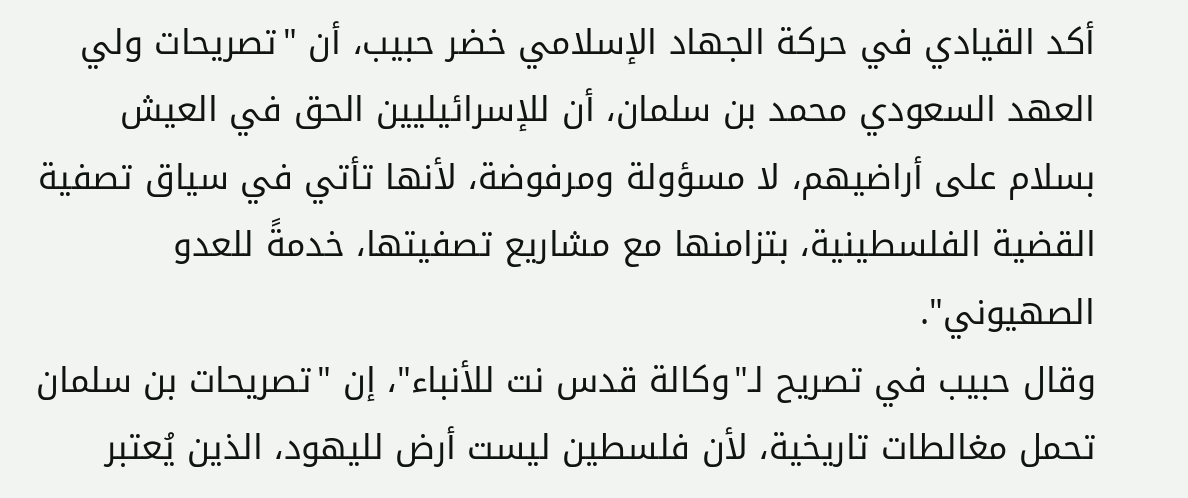أكد القيادي في حركة الجهاد الإسلامي خضر حبيب، أن "تصريحات ولي العهد السعودي محمد بن سلمان، أن للإسرائيليين الحق في العيش بسلام على أراضيهم، لا مسؤولة ومرفوضة، لأنها تأتي في سياق تصفية القضية الفلسطينية، بتزامنها مع مشاريع تصفيتها، خدمةً للعدو الصهيوني".
وقال حبيب في تصريح لـ"وكالة قدس نت للأنباء"، إن "تصريحات بن سلمان تحمل مغالطات تاريخية، لأن فلسطين ليست أرض لليهود، الذين يُعتبر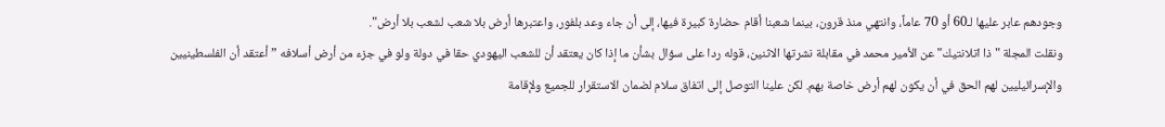وجودهم عابر عليها لـ60 أو 70 عاماً، وانتهي منذ قرون، بينما شعبنا أقام حضارة كبيرة فيها، إلى أن جاء وعد بلفور، واعتبرها أرض بلا شعب لشعب بلا أرض".
ونقلت المجلة " ذا اتلانتيك" عن الأمير محمد في مقابلة نشرتها الاثنين، قوله ردا على سؤال بشأن ما إذا كان يعتقد أن للشعب اليهودي حقا في دولة ولو في جزء من أرض أسلافه ”أعتقد أن الفلسطينيين والإسرائيليين لهم الحق في أن يكون لهم أرض خاصة بهم. لكن علينا التوصل إلى اتفاق سلام لضمان الاستقرار للجميع ولإقامة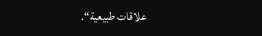علاقات طبيعية“.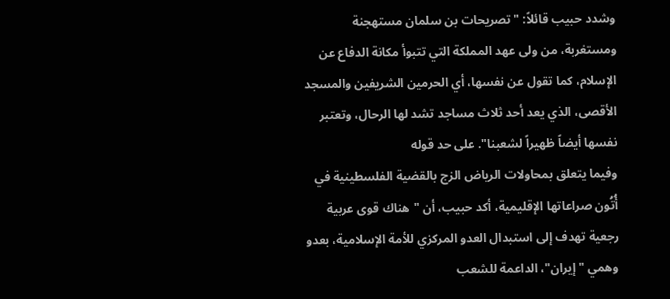وشدد حبيب قائلاً: "تصريحات بن سلمان مستهجنة ومستغربة، من ولى عهد المملكة التي تتبوأ مكانة الدفاع عن الإسلام، كما تقول عن نفسها، أي الحرمين الشريفين والمسجد الأقصى، الذي يعد أحد ثلاث مساجد تشد لها الرحال، وتعتبر نفسها أيضاً ظهيراً لشعبنا". على حد قوله
وفيما يتعلق بمحاولات الرياض الزج بالقضية الفلسطينية في أُتُون صراعاتها الإقليمية، أكد حبيب، أن "هناك قوى عربية رجعية تهدف إلى استبدال العدو المركزي للأمة الإسلامية، بعدو وهمي " إيران"، الداعمة للشعب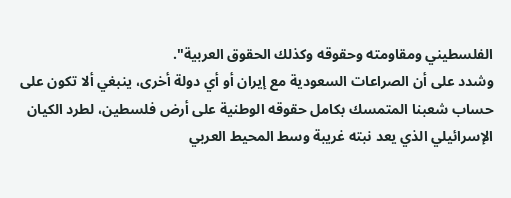الفلسطيني ومقاومته وحقوقه وكذلك الحقوق العربية".
وشدد على أن الصراعات السعودية مع إيران أو أي دولة أخرى، ينبغي ألا تكون على حساب شعبنا المتمسك بكامل حقوقه الوطنية على أرض فلسطين، لطرد الكيان الإسرائيلي الذي يعد نبته غريبة وسط المحيط العربي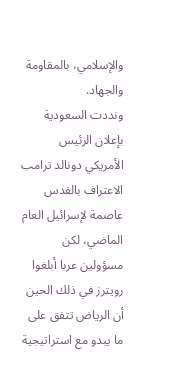والإسلامي، بالمقاومة والجهاد.
ونددت السعودية بإعلان الرئيس الأمريكي دونالد ترامب الاعتراف بالقدس عاصمة لإسرائيل العام الماضي، لكن مسؤولين عربا أبلغوا رويترز في ذلك الحين أن الرياض تتفق على ما يبدو مع استراتيجية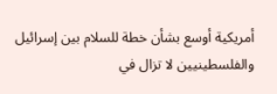أمريكية أوسع بشأن خطة للسلام بين إسرائيل والفلسطينيين لا تزال في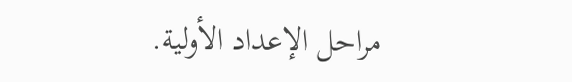مراحل الإعداد الأولية.